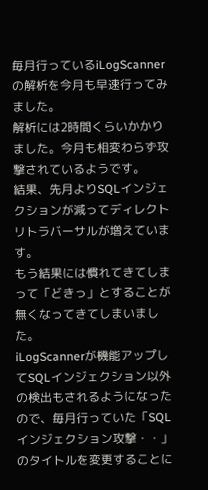毎月行っているiLogScannerの解析を今月も早速行ってみました。
解析には2時間くらいかかりました。今月も相変わらず攻撃されているようです。
結果、先月よりSQLインジェクションが減ってディレクトリトラバーサルが増えています。
もう結果には慣れてきてしまって「どきっ」とすることが無くなってきてしまいました。
iLogScannerが機能アップしてSQLインジェクション以外の検出もされるようになったので、毎月行っていた「SQLインジェクション攻撃・・」のタイトルを変更することに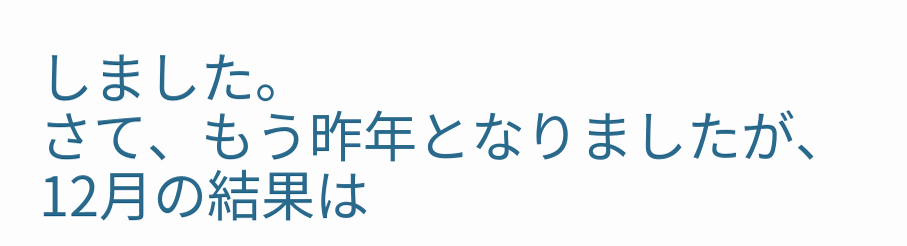しました。
さて、もう昨年となりましたが、12月の結果は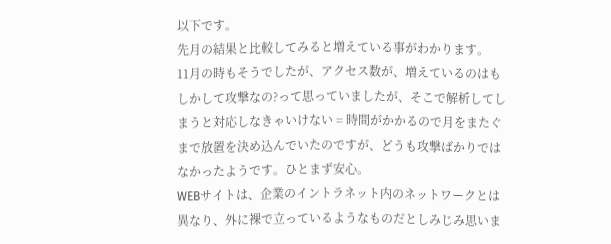以下です。
先月の結果と比較してみると増えている事がわかります。
11月の時もそうでしたが、アクセス数が、増えているのはもしかして攻撃なの?って思っていましたが、そこで解析してしまうと対応しなきゃいけない = 時間がかかるので月をまたぐまで放置を決め込んでいたのですが、どうも攻撃ばかりではなかったようです。ひとまず安心。
WEBサイトは、企業のイントラネット内のネットワークとは異なり、外に裸で立っているようなものだとしみじみ思いま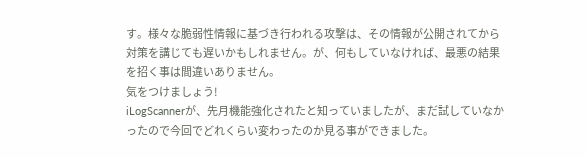す。様々な脆弱性情報に基づき行われる攻撃は、その情報が公開されてから対策を講じても遅いかもしれません。が、何もしていなければ、最悪の結果を招く事は間違いありません。
気をつけましょう!
iLogScannerが、先月機能強化されたと知っていましたが、まだ試していなかったので今回でどれくらい変わったのか見る事ができました。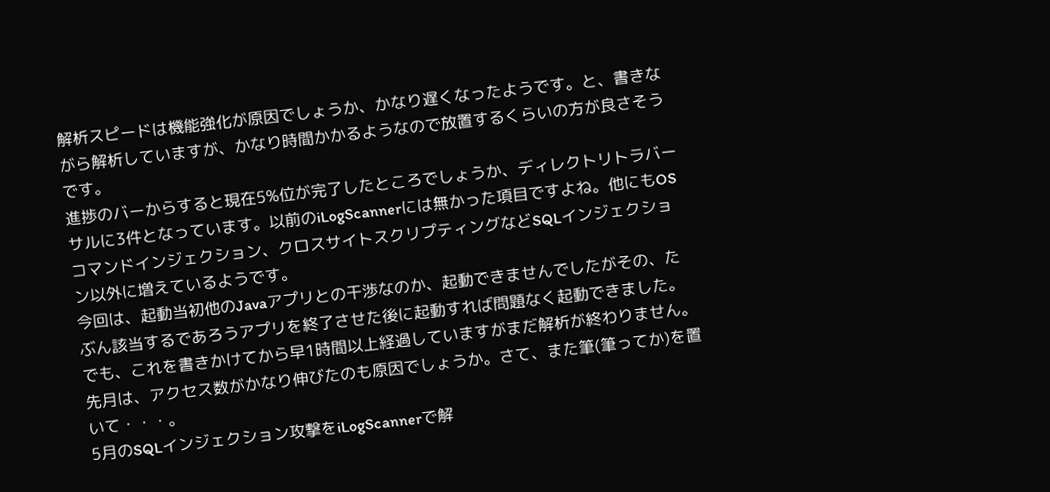解析スピードは機能強化が原因でしょうか、かなり遅くなったようです。と、書きながら解析していますが、かなり時間かかるようなので放置するくらいの方が良さそうです。
進捗のバーからすると現在5%位が完了したところでしょうか、ディレクトリトラバーサルに3件となっています。以前のiLogScannerには無かった項目ですよね。他にもOSコマンドインジェクション、クロスサイトスクリプティングなどSQLインジェクション以外に増えているようです。
今回は、起動当初他のJavaアプリとの干渉なのか、起動できませんでしたがその、たぶん該当するであろうアプリを終了させた後に起動すれば問題なく起動できました。
でも、これを書きかけてから早1時間以上経過していますがまだ解析が終わりません。先月は、アクセス数がかなり伸びたのも原因でしょうか。さて、また筆(筆ってか)を置いて・・・。
5月のSQLインジェクション攻撃をiLogScannerで解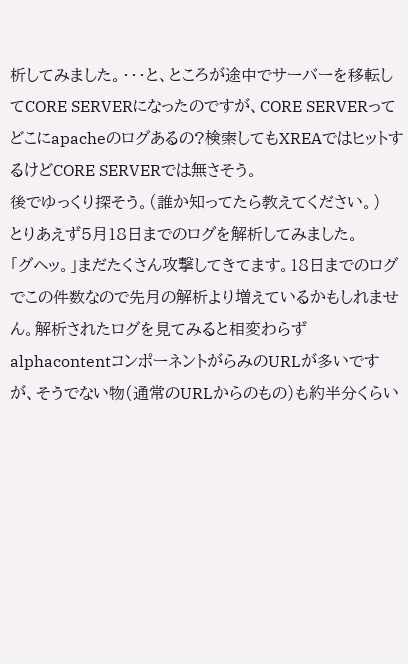析してみました。・・・と、ところが途中でサーバーを移転してCORE SERVERになったのですが、CORE SERVERってどこにapacheのログあるの?検索してもXREAではヒットするけどCORE SERVERでは無さそう。
後でゆっくり探そう。(誰か知ってたら教えてください。)
とりあえず5月18日までのログを解析してみました。
「グヘッ。」まだたくさん攻撃してきてます。18日までのログでこの件数なので先月の解析より増えているかもしれません。解析されたログを見てみると相変わらずalphacontentコンポーネントがらみのURLが多いですが、そうでない物(通常のURLからのもの)も約半分くらい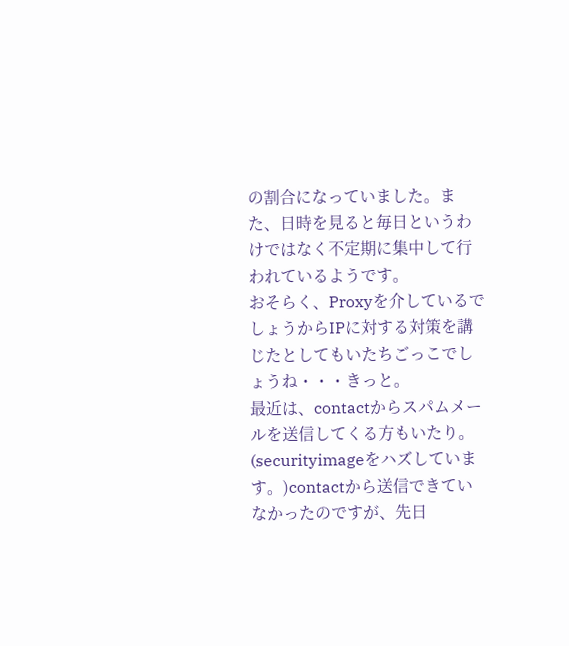の割合になっていました。また、日時を見ると毎日というわけではなく不定期に集中して行われているようです。
おそらく、Proxyを介しているでしょうからIPに対する対策を講じたとしてもいたちごっこでしょうね・・・きっと。
最近は、contactからスパムメールを送信してくる方もいたり。(securityimageをハズしています。)contactから送信できていなかったのですが、先日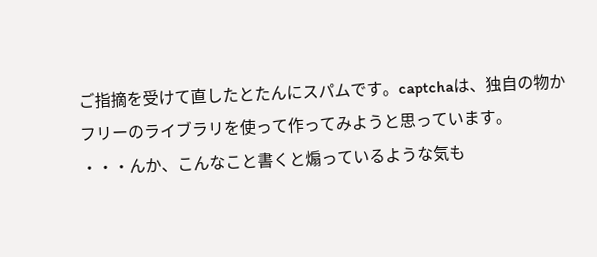ご指摘を受けて直したとたんにスパムです。captchaは、独自の物かフリーのライブラリを使って作ってみようと思っています。
・・・んか、こんなこと書くと煽っているような気も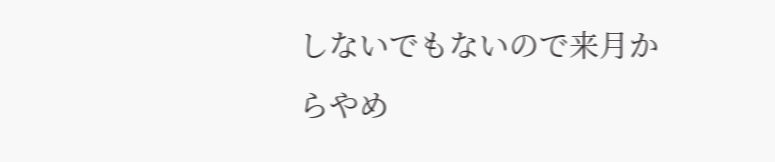しないでもないので来月からやめ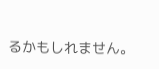るかもしれません。